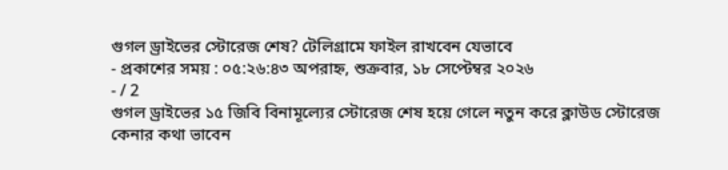গুগল ড্রাইভের স্টোরেজ শেষ? টেলিগ্রামে ফাইল রাখবেন যেভাবে
- প্রকাশের সময় : ০৫:২৬:৪৩ অপরাহ্ন, শুক্রবার, ১৮ সেপ্টেম্বর ২০২৬
- / 2
গুগল ড্রাইভের ১৫ জিবি বিনামূল্যের স্টোরেজ শেষ হয়ে গেলে নতুন করে ক্লাউড স্টোরেজ কেনার কথা ভাবেন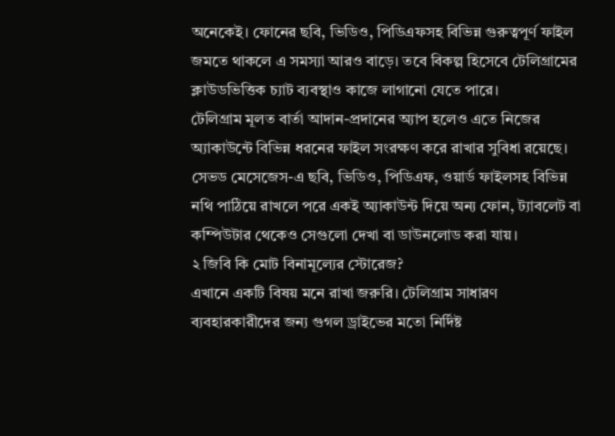অনেকেই। ফোনের ছবি, ভিডিও, পিডিএফসহ বিভিন্ন গুরুত্বপূর্ণ ফাইল জমতে থাকলে এ সমস্যা আরও বাড়ে। তবে বিকল্প হিসেবে টেলিগ্রামের ক্লাউডভিত্তিক চ্যাট ব্যবস্থাও কাজে লাগানো যেতে পারে।
টেলিগ্রাম মূলত বার্তা আদান-প্রদানের অ্যাপ হলেও এতে নিজের অ্যাকাউন্টে বিভিন্ন ধরনের ফাইল সংরক্ষণ করে রাখার সুবিধা রয়েছে। সেভড মেসেজেস-এ ছবি, ভিডিও, পিডিএফ, ওয়ার্ড ফাইলসহ বিভিন্ন নথি পাঠিয়ে রাখলে পরে একই অ্যাকাউন্ট দিয়ে অন্য ফোন, ট্যাবলেট বা কম্পিউটার থেকেও সেগুলো দেখা বা ডাউনলোড করা যায়।
২ জিবি কি মোট বিনামূল্যের স্টোরেজ?
এখানে একটি বিষয় মনে রাখা জরুরি। টেলিগ্রাম সাধারণ ব্যবহারকারীদের জন্য গুগল ড্রাইভের মতো নির্দিষ্ট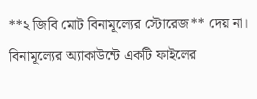**২ জিবি মোট বিনামূল্যের স্টোরেজ** দেয় না। বিনামূল্যের অ্যাকাউন্টে একটি ফাইলের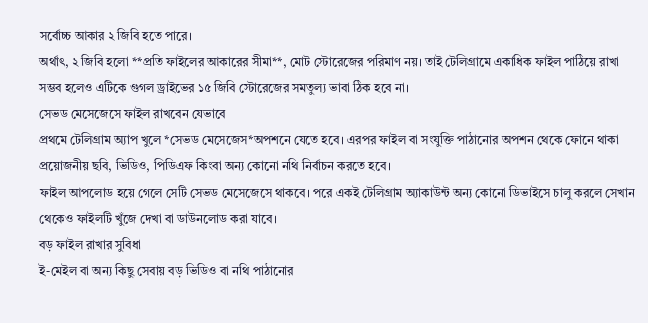সর্বোচ্চ আকার ২ জিবি হতে পারে।
অর্থাৎ, ২ জিবি হলো **প্রতি ফাইলের আকারের সীমা**, মোট স্টোরেজের পরিমাণ নয়। তাই টেলিগ্রামে একাধিক ফাইল পাঠিয়ে রাখা সম্ভব হলেও এটিকে গুগল ড্রাইভের ১৫ জিবি স্টোরেজের সমতুল্য ভাবা ঠিক হবে না।
সেভড মেসেজেসে ফাইল রাখবেন যেভাবে
প্রথমে টেলিগ্রাম অ্যাপ খুলে *সেভড মেসেজেস*অপশনে যেতে হবে। এরপর ফাইল বা সংযুক্তি পাঠানোর অপশন থেকে ফোনে থাকা প্রয়োজনীয় ছবি, ভিডিও, পিডিএফ কিংবা অন্য কোনো নথি নির্বাচন করতে হবে।
ফাইল আপলোড হয়ে গেলে সেটি সেভড মেসেজেসে থাকবে। পরে একই টেলিগ্রাম অ্যাকাউন্ট অন্য কোনো ডিভাইসে চালু করলে সেখান থেকেও ফাইলটি খুঁজে দেখা বা ডাউনলোড করা যাবে।
বড় ফাইল রাখার সুবিধা
ই-মেইল বা অন্য কিছু সেবায় বড় ভিডিও বা নথি পাঠানোর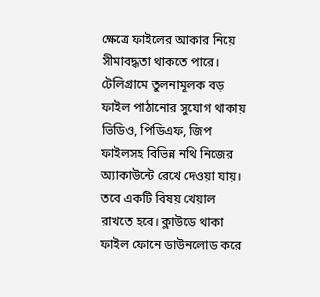ক্ষেত্রে ফাইলের আকার নিয়ে সীমাবদ্ধতা থাকতে পারে। টেলিগ্রামে তুলনামূলক বড় ফাইল পাঠানোর সুযোগ থাকায় ভিডিও, পিডিএফ, জিপ ফাইলসহ বিভিন্ন নথি নিজের অ্যাকাউন্টে রেখে দেওয়া যায়।
তবে একটি বিষয় খেয়াল রাখতে হবে। ক্লাউডে থাকা ফাইল ফোনে ডাউনলোড করে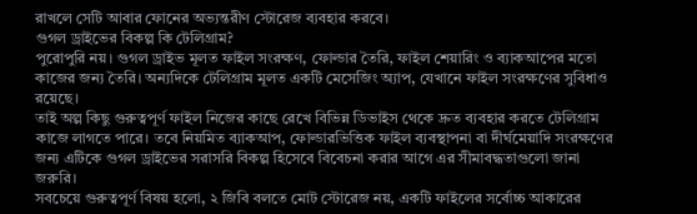রাখলে সেটি আবার ফোনের অভ্যন্তরীণ স্টোরেজ ব্যবহার করবে।
গুগল ড্রাইভের বিকল্প কি টেলিগ্রাম?
পুরোপুরি নয়। গুগল ড্রাইভ মূলত ফাইল সংরক্ষণ, ফোল্ডার তৈরি, ফাইল শেয়ারিং ও ব্যাকআপের মতো কাজের জন্য তৈরি। অন্যদিকে টেলিগ্রাম মূলত একটি মেসেজিং অ্যাপ, যেখানে ফাইল সংরক্ষণের সুবিধাও রয়েছে।
তাই অল্প কিছু গুরুত্বপূর্ণ ফাইল নিজের কাছে রেখে বিভিন্ন ডিভাইস থেকে দ্রুত ব্যবহার করতে টেলিগ্রাম কাজে লাগতে পারে। তবে নিয়মিত ব্যাকআপ, ফোল্ডারভিত্তিক ফাইল ব্যবস্থাপনা বা দীর্ঘমেয়াদি সংরক্ষণের জন্য এটিকে গুগল ড্রাইভের সরাসরি বিকল্প হিসেবে বিবেচনা করার আগে এর সীমাবদ্ধতাগুলো জানা জরুরি।
সবচেয়ে গুরুত্বপূর্ণ বিষয় হলো, ২ জিবি বলতে মোট স্টোরেজ নয়, একটি ফাইলের সর্বোচ্চ আকারের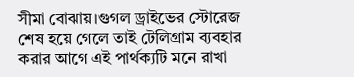সীমা বোঝায়।গুগল ড্রাইভের স্টোরেজ শেষ হয়ে গেলে তাই টেলিগ্রাম ব্যবহার করার আগে এই পার্থক্যটি মনে রাখা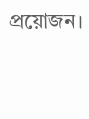প্রয়োজন।